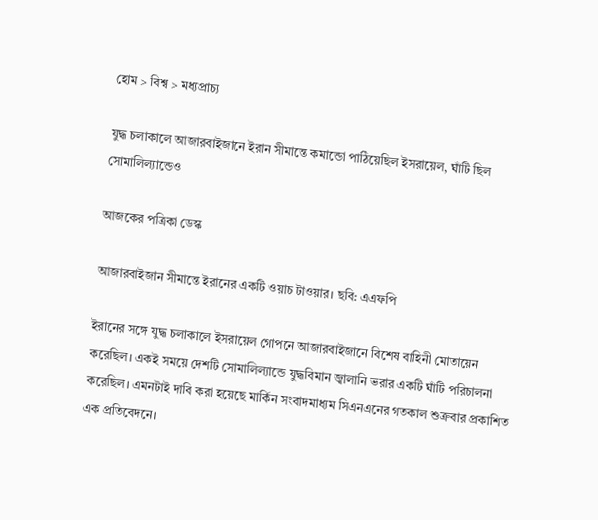হোম > বিশ্ব > মধ্যপ্রাচ্য

যুদ্ধ চলাকালে আজারবাইজানে ইরান সীমান্তে কমান্ডো পাঠিয়েছিল ইসরায়েল, ঘাঁটি ছিল সোমালিল্যান্ডেও

আজকের পত্রিকা ডেস্ক

আজারবাইজান সীমান্তে ইরানের একটি ওয়াচ টাওয়ার। ছবি: এএফপি

ইরানের সঙ্গে যুদ্ধ চলাকালে ইসরায়েল গোপনে আজারবাইজানে বিশেষ বাহিনী মোতায়েন করেছিল। একই সময়ে দেশটি সোমালিল্যান্ডে যুদ্ধবিমান জ্বালানি ভরার একটি ঘাঁটি পরিচালনা করেছিল। এমনটাই দাবি করা হয়েছে মার্কিন সংবাদমাধ্যম সিএনএনের গতকাল শুক্রবার প্রকাশিত এক প্রতিবেদনে।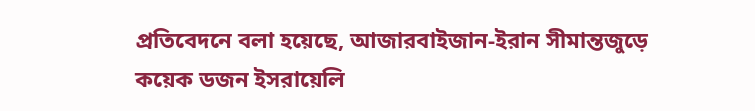প্রতিবেদনে বলা হয়েছে, আজারবাইজান-ইরান সীমান্তজুড়ে কয়েক ডজন ইসরায়েলি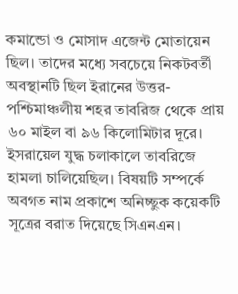কমান্ডো ও মোসাদ এজেন্ট মোতায়েন ছিল। তাদের মধ্যে সবচেয়ে নিকটবর্তী অবস্থানটি ছিল ইরানের উত্তর-পশ্চিমাঞ্চলীয় শহর তাবরিজ থেকে প্রায় ৬০ মাইল বা ৯৬ কিলোমিটার দূরে। ইসরায়েল যুদ্ধ চলাকালে তাবরিজে হামলা চালিয়েছিল। বিষয়টি সম্পর্কে অবগত নাম প্রকাশে অনিচ্ছুক কয়েকটি সূত্রের বরাত দিয়েছে সিএনএন।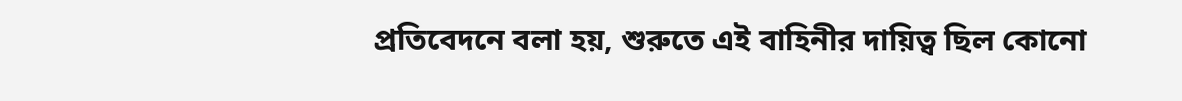প্রতিবেদনে বলা হয়, শুরুতে এই বাহিনীর দায়িত্ব ছিল কোনো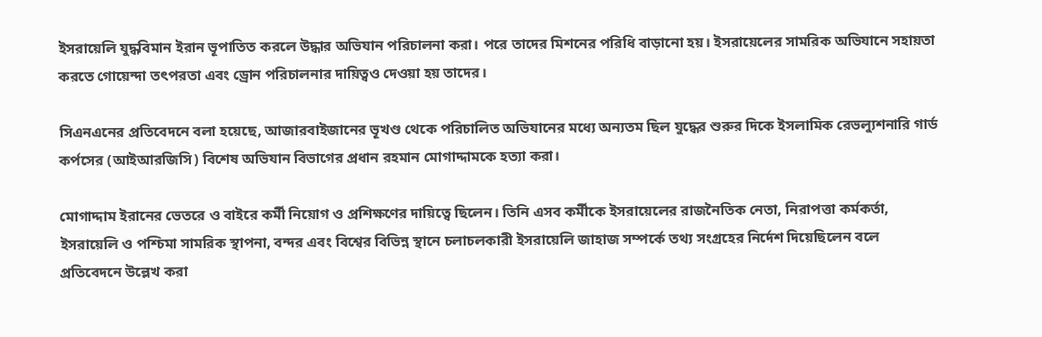ইসরায়েলি যুদ্ধবিমান ইরান ভূপাতিত করলে উদ্ধার অভিযান পরিচালনা করা। পরে তাদের মিশনের পরিধি বাড়ানো হয়। ইসরায়েলের সামরিক অভিযানে সহায়তা করতে গোয়েন্দা তৎপরতা এবং ড্রোন পরিচালনার দায়িত্বও দেওয়া হয় তাদের।

সিএনএনের প্রতিবেদনে বলা হয়েছে, আজারবাইজানের ভূখণ্ড থেকে পরিচালিত অভিযানের মধ্যে অন্যতম ছিল যুদ্ধের শুরুর দিকে ইসলামিক রেভল্যুশনারি গার্ড কর্পসের (আইআরজিসি) বিশেষ অভিযান বিভাগের প্রধান রহমান মোগাদ্দামকে হত্যা করা।

মোগাদ্দাম ইরানের ভেতরে ও বাইরে কর্মী নিয়োগ ও প্রশিক্ষণের দায়িত্বে ছিলেন। তিনি এসব কর্মীকে ইসরায়েলের রাজনৈতিক নেতা, নিরাপত্তা কর্মকর্তা, ইসরায়েলি ও পশ্চিমা সামরিক স্থাপনা, বন্দর এবং বিশ্বের বিভিন্ন স্থানে চলাচলকারী ইসরায়েলি জাহাজ সম্পর্কে তথ্য সংগ্রহের নির্দেশ দিয়েছিলেন বলে প্রতিবেদনে উল্লেখ করা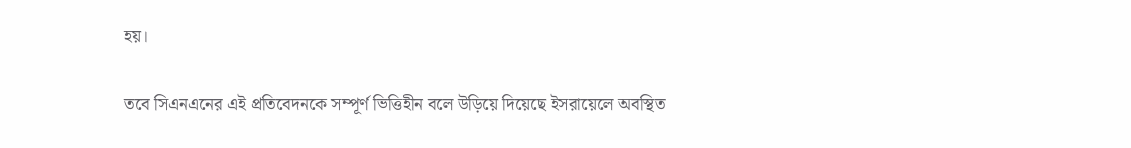হয়।

তবে সিএনএনের এই প্রতিবেদনকে সম্পূর্ণ ভিত্তিহীন বলে উড়িয়ে দিয়েছে ইসরায়েলে অবস্থিত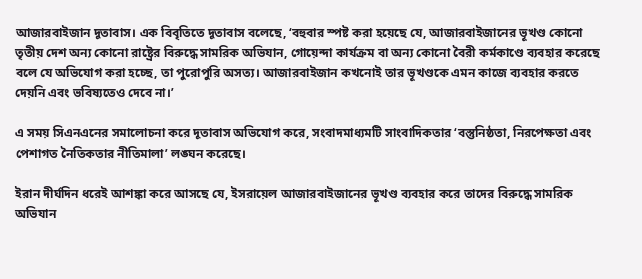আজারবাইজান দূতাবাস। এক বিবৃতিতে দূতাবাস বলেছে, ‘বহুবার স্পষ্ট করা হয়েছে যে, আজারবাইজানের ভূখণ্ড কোনো তৃতীয় দেশ অন্য কোনো রাষ্ট্রের বিরুদ্ধে সামরিক অভিযান, গোয়েন্দা কার্যক্রম বা অন্য কোনো বৈরী কর্মকাণ্ডে ব্যবহার করেছে বলে যে অভিযোগ করা হচ্ছে, তা পুরোপুরি অসত্য। আজারবাইজান কখনোই তার ভূখণ্ডকে এমন কাজে ব্যবহার করতে দেয়নি এবং ভবিষ্যতেও দেবে না।’

এ সময় সিএনএনের সমালোচনা করে দূতাবাস অভিযোগ করে, সংবাদমাধ্যমটি সাংবাদিকতার ‘বস্তুনিষ্ঠতা, নিরপেক্ষতা এবং পেশাগত নৈতিকতার নীতিমালা’ লঙ্ঘন করেছে।

ইরান দীর্ঘদিন ধরেই আশঙ্কা করে আসছে যে, ইসরায়েল আজারবাইজানের ভূখণ্ড ব্যবহার করে তাদের বিরুদ্ধে সামরিক অভিযান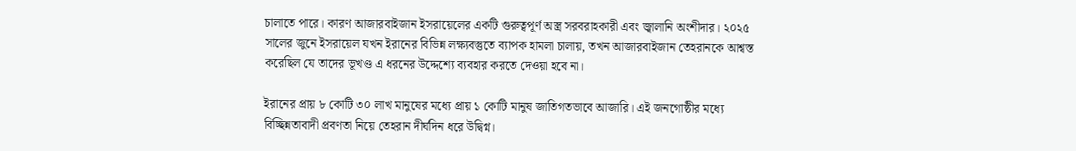চালাতে পারে। কারণ আজারবাইজান ইসরায়েলের একটি গুরুত্বপূর্ণ অস্ত্র সরবরাহকারী এবং জ্বালানি অংশীদার। ২০২৫ সালের জুনে ইসরায়েল যখন ইরানের বিভিন্ন লক্ষ্যবস্তুতে ব্যাপক হামলা চালায়, তখন আজারবাইজান তেহরানকে আশ্বস্ত করেছিল যে তাদের ভূখণ্ড এ ধরনের উদ্দেশ্যে ব্যবহার করতে দেওয়া হবে না।

ইরানের প্রায় ৮ কোটি ৩০ লাখ মানুষের মধ্যে প্রায় ১ কোটি মানুষ জাতিগতভাবে আজারি। এই জনগোষ্ঠীর মধ্যে বিচ্ছিন্নতাবাদী প্রবণতা নিয়ে তেহরান দীর্ঘদিন ধরে উদ্বিগ্ন।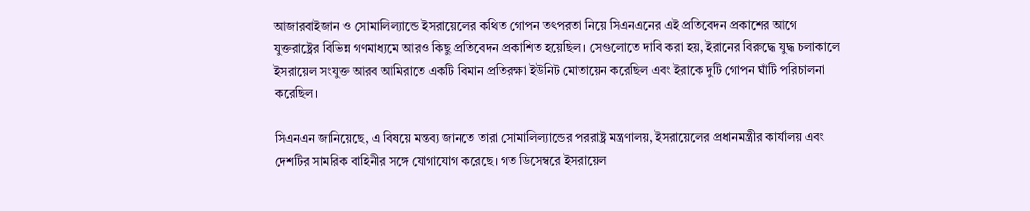আজারবাইজান ও সোমালিল্যান্ডে ইসরায়েলের কথিত গোপন তৎপরতা নিয়ে সিএনএনের এই প্রতিবেদন প্রকাশের আগে যুক্তরাষ্ট্রের বিভিন্ন গণমাধ্যমে আরও কিছু প্রতিবেদন প্রকাশিত হয়েছিল। সেগুলোতে দাবি করা হয়, ইরানের বিরুদ্ধে যুদ্ধ চলাকালে ইসরায়েল সংযুক্ত আরব আমিরাতে একটি বিমান প্রতিরক্ষা ইউনিট মোতায়েন করেছিল এবং ইরাকে দুটি গোপন ঘাঁটি পরিচালনা করেছিল।

সিএনএন জানিয়েছে, এ বিষয়ে মন্তব্য জানতে তারা সোমালিল্যান্ডের পররাষ্ট্র মন্ত্রণালয়, ইসরায়েলের প্রধানমন্ত্রীর কার্যালয় এবং দেশটির সামরিক বাহিনীর সঙ্গে যোগাযোগ করেছে। গত ডিসেম্বরে ইসরায়েল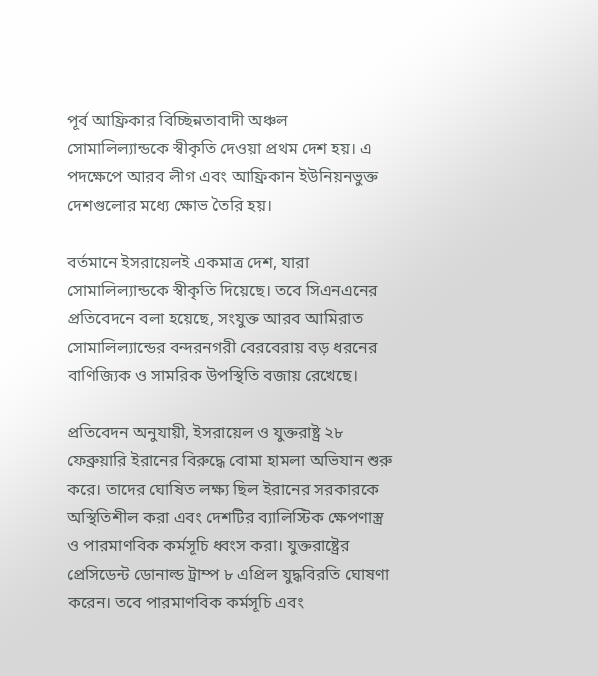পূর্ব আফ্রিকার বিচ্ছিন্নতাবাদী অঞ্চল সোমালিল্যান্ডকে স্বীকৃতি দেওয়া প্রথম দেশ হয়। এ পদক্ষেপে আরব লীগ এবং আফ্রিকান ইউনিয়নভুক্ত দেশগুলোর মধ্যে ক্ষোভ তৈরি হয়।

বর্তমানে ইসরায়েলই একমাত্র দেশ, যারা সোমালিল্যান্ডকে স্বীকৃতি দিয়েছে। তবে সিএনএনের প্রতিবেদনে বলা হয়েছে, সংযুক্ত আরব আমিরাত সোমালিল্যান্ডের বন্দরনগরী বেরবেরায় বড় ধরনের বাণিজ্যিক ও সামরিক উপস্থিতি বজায় রেখেছে।

প্রতিবেদন অনুযায়ী, ইসরায়েল ও যুক্তরাষ্ট্র ২৮ ফেব্রুয়ারি ইরানের বিরুদ্ধে বোমা হামলা অভিযান শুরু করে। তাদের ঘোষিত লক্ষ্য ছিল ইরানের সরকারকে অস্থিতিশীল করা এবং দেশটির ব্যালিস্টিক ক্ষেপণাস্ত্র ও পারমাণবিক কর্মসূচি ধ্বংস করা। যুক্তরাষ্ট্রের প্রেসিডেন্ট ডোনাল্ড ট্রাম্প ৮ এপ্রিল যুদ্ধবিরতি ঘোষণা করেন। তবে পারমাণবিক কর্মসূচি এবং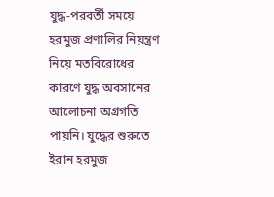যুদ্ধ-পরবর্তী সময়ে হরমুজ প্রণালির নিয়ন্ত্রণ নিয়ে মতবিরোধের কারণে যুদ্ধ অবসানের আলোচনা অগ্রগতি পায়নি। যুদ্ধের শুরুতে ইরান হরমুজ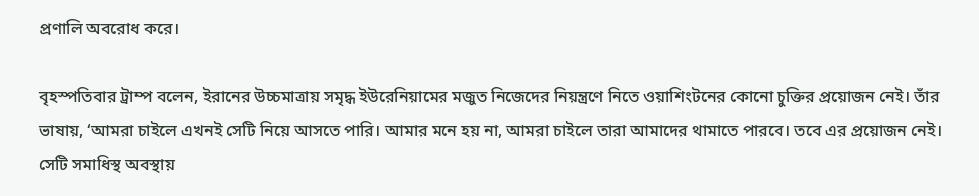প্রণালি অবরোধ করে।

বৃহস্পতিবার ট্রাম্প বলেন, ইরানের উচ্চমাত্রায় সমৃদ্ধ ইউরেনিয়ামের মজুত নিজেদের নিয়ন্ত্রণে নিতে ওয়াশিংটনের কোনো চুক্তির প্রয়োজন নেই। তাঁর ভাষায়, ‘আমরা চাইলে এখনই সেটি নিয়ে আসতে পারি। আমার মনে হয় না, আমরা চাইলে তারা আমাদের থামাতে পারবে। তবে এর প্রয়োজন নেই। সেটি সমাধিস্থ অবস্থায়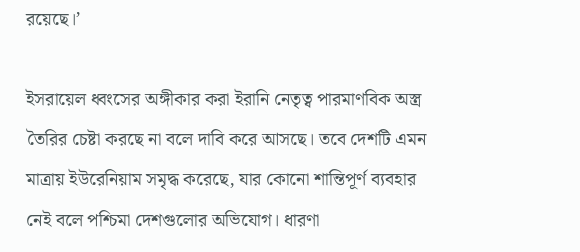রয়েছে।’

ইসরায়েল ধ্বংসের অঙ্গীকার করা ইরানি নেতৃত্ব পারমাণবিক অস্ত্র তৈরির চেষ্টা করছে না বলে দাবি করে আসছে। তবে দেশটি এমন মাত্রায় ইউরেনিয়াম সমৃদ্ধ করেছে, যার কোনো শান্তিপূর্ণ ব্যবহার নেই বলে পশ্চিমা দেশগুলোর অভিযোগ। ধারণা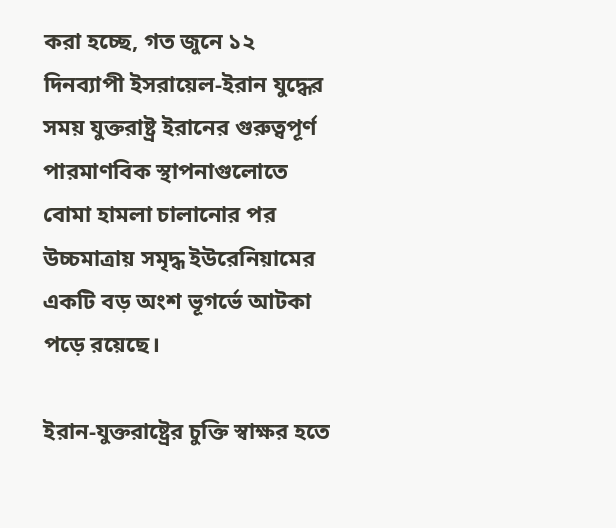করা হচ্ছে, গত জুনে ১২ দিনব্যাপী ইসরায়েল-ইরান যুদ্ধের সময় যুক্তরাষ্ট্র ইরানের গুরুত্বপূর্ণ পারমাণবিক স্থাপনাগুলোতে বোমা হামলা চালানোর পর উচ্চমাত্রায় সমৃদ্ধ ইউরেনিয়ামের একটি বড় অংশ ভূগর্ভে আটকা পড়ে রয়েছে।

ইরান-যুক্তরাষ্ট্রের চুক্তি স্বাক্ষর হতে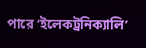পারে ‘ইলেকট্রনিক্যালি’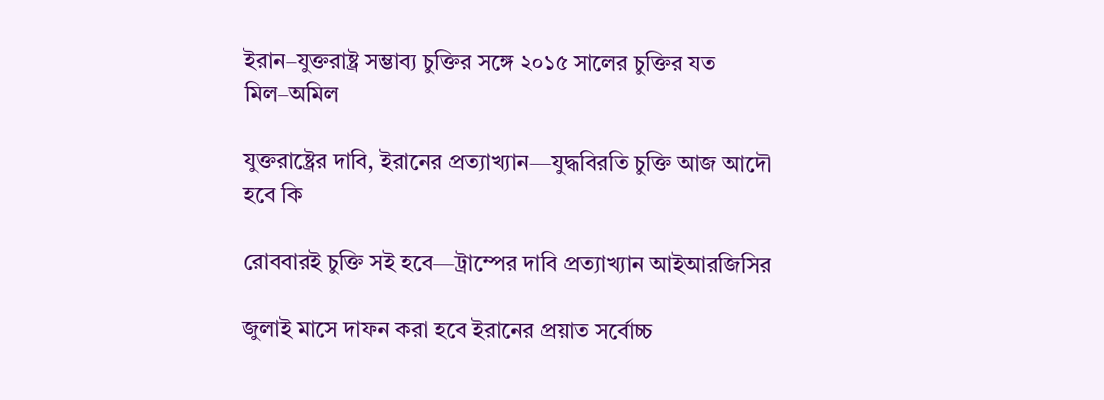ইরান–যুক্তরাষ্ট্র সম্ভাব্য চুক্তির সঙ্গে ২০১৫ সালের চুক্তির যত মিল–অমিল

যুক্তরাষ্ট্রের দাবি, ইরানের প্রত্যাখ্যান—যুদ্ধবিরতি চুক্তি আজ আদৌ হবে কি

রোববারই চুক্তি সই হবে—ট্রাম্পের দাবি প্রত্যাখ্যান আইআরজিসির

জুলাই মাসে দাফন করা হবে ইরানের প্রয়াত সর্বোচ্চ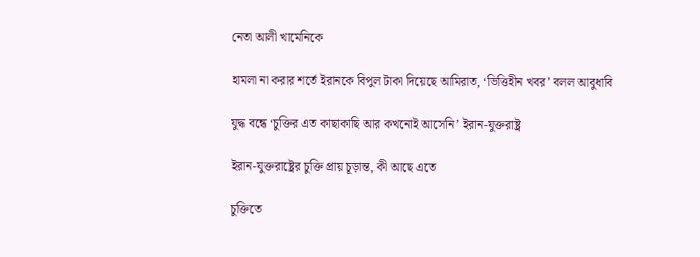নেতা আলী খামেনিকে

হামলা না করার শর্তে ইরানকে বিপুল টাকা দিয়েছে আমিরাত, ‘ভিত্তিহীন খবর’ বলল আবুধাবি

যুদ্ধ বন্ধে ‘চুক্তির এত কাছাকাছি আর কখনোই আসেনি’ ইরান-যুক্তরাষ্ট্র

ইরান-যুক্তরাষ্ট্রের চুক্তি প্রায় চূড়ান্ত, কী আছে এতে

চুক্তিতে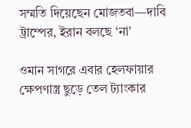সম্মতি দিয়েছেন মোজতবা—দাবি ট্রাম্পের, ইরান বলছে ‘না’

ওমান সাগরে এবার হেলফায়ার ক্ষেপণাস্ত্র ছুড়ে তেল ট্যাংকার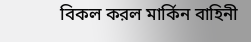বিকল করল মার্কিন বাহিনী